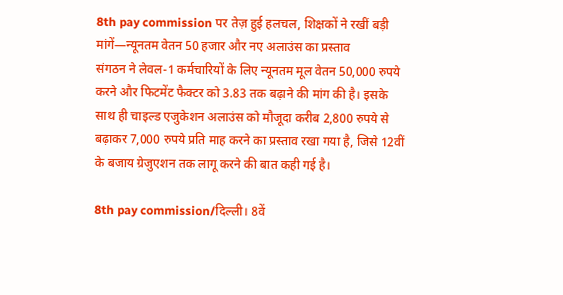8th pay commission पर तेज़ हुई हलचल, शिक्षकों ने रखीं बड़ी मांगें—न्यूनतम वेतन 50 हजार और नए अलाउंस का प्रस्ताव
संगठन ने लेवल-1 कर्मचारियों के लिए न्यूनतम मूल वेतन 50,000 रुपये करने और फिटमेंट फैक्टर को 3.83 तक बढ़ाने की मांग की है। इसके साथ ही चाइल्ड एजुकेशन अलाउंस को मौजूदा करीब 2,800 रुपये से बढ़ाकर 7,000 रुपये प्रति माह करने का प्रस्ताव रखा गया है, जिसे 12वीं के बजाय ग्रेजुएशन तक लागू करने की बात कही गई है।

8th pay commission/दिल्ली। 8वें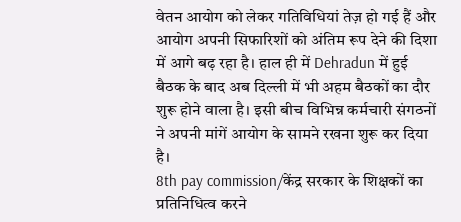वेतन आयोग को लेकर गतिविधियां तेज़ हो गई हैं और आयोग अपनी सिफारिशों को अंतिम रूप देने की दिशा में आगे बढ़ रहा है। हाल ही में Dehradun में हुई बैठक के बाद अब दिल्ली में भी अहम बैठकों का दौर शुरू होने वाला है। इसी बीच विभिन्न कर्मचारी संगठनों ने अपनी मांगें आयोग के सामने रखना शुरू कर दिया है।
8th pay commission/केंद्र सरकार के शिक्षकों का प्रतिनिधित्व करने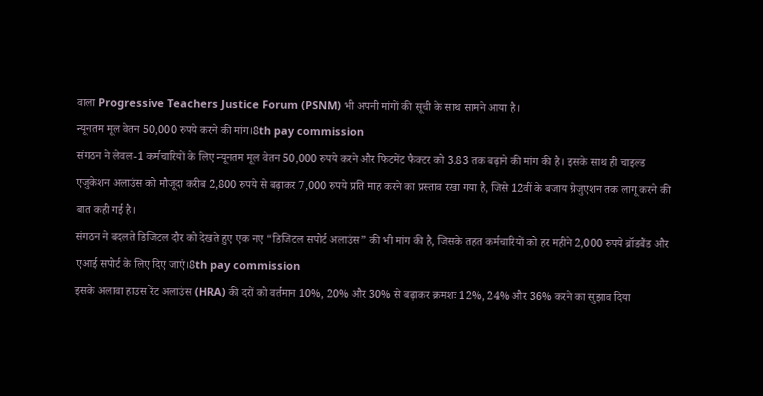वाला Progressive Teachers Justice Forum (PSNM) भी अपनी मांगों की सूची के साथ सामने आया है।
न्यूनतम मूल वेतन 50,000 रुपये करने की मांग।8th pay commission
संगठन ने लेवल-1 कर्मचारियों के लिए न्यूनतम मूल वेतन 50,000 रुपये करने और फिटमेंट फैक्टर को 3.83 तक बढ़ाने की मांग की है। इसके साथ ही चाइल्ड एजुकेशन अलाउंस को मौजूदा करीब 2,800 रुपये से बढ़ाकर 7,000 रुपये प्रति माह करने का प्रस्ताव रखा गया है, जिसे 12वीं के बजाय ग्रेजुएशन तक लागू करने की बात कही गई है।
संगठन ने बदलते डिजिटल दौर को देखते हुए एक नए “डिजिटल सपोर्ट अलाउंस” की भी मांग की है, जिसके तहत कर्मचारियों को हर महीने 2,000 रुपये ब्रॉडबैंड और एआई सपोर्ट के लिए दिए जाएं।8th pay commission
इसके अलावा हाउस रेंट अलाउंस (HRA) की दरों को वर्तमान 10%, 20% और 30% से बढ़ाकर क्रमशः 12%, 24% और 36% करने का सुझाव दिया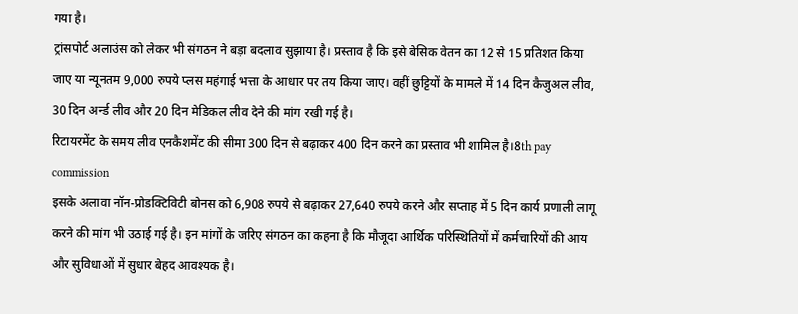गया है।
ट्रांसपोर्ट अलाउंस को लेकर भी संगठन ने बड़ा बदलाव सुझाया है। प्रस्ताव है कि इसे बेसिक वेतन का 12 से 15 प्रतिशत किया जाए या न्यूनतम 9,000 रुपये प्लस महंगाई भत्ता के आधार पर तय किया जाए। वहीं छुट्टियों के मामले में 14 दिन कैजुअल लीव, 30 दिन अर्न्ड लीव और 20 दिन मेडिकल लीव देने की मांग रखी गई है।
रिटायरमेंट के समय लीव एनकैशमेंट की सीमा 300 दिन से बढ़ाकर 400 दिन करने का प्रस्ताव भी शामिल है।8th pay commission
इसके अलावा नॉन-प्रोडक्टिविटी बोनस को 6,908 रुपये से बढ़ाकर 27,640 रुपये करने और सप्ताह में 5 दिन कार्य प्रणाली लागू करने की मांग भी उठाई गई है। इन मांगों के जरिए संगठन का कहना है कि मौजूदा आर्थिक परिस्थितियों में कर्मचारियों की आय और सुविधाओं में सुधार बेहद आवश्यक है।